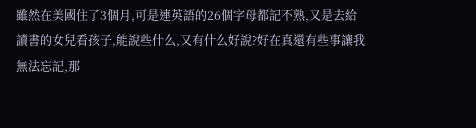雖然在美國住了3個月,可是連英語的26個字母都記不熟,又是去給讀書的女兒看孩子,能說些什么,又有什么好說?好在真還有些事讓我無法忘記,那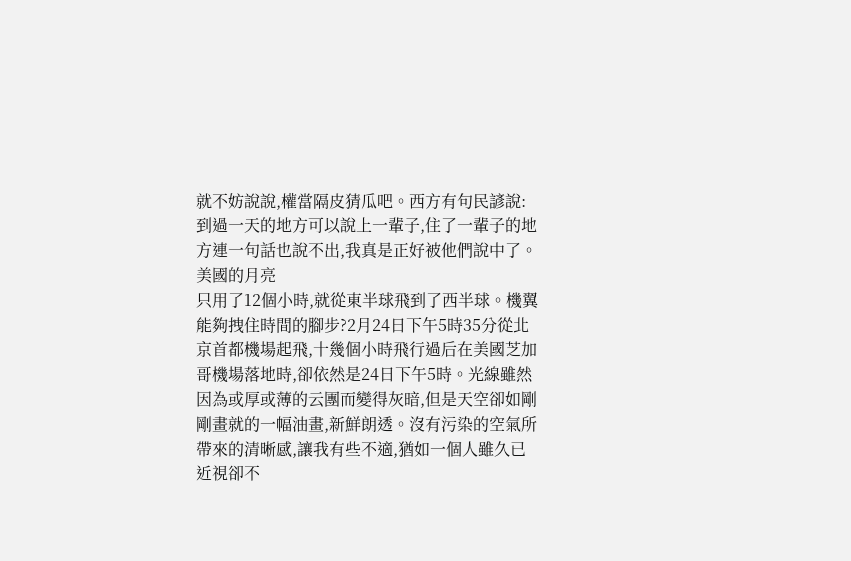就不妨說說,權當隔皮猜瓜吧。西方有句民諺說:到過一天的地方可以說上一輩子,住了一輩子的地方連一句話也說不出,我真是正好被他們說中了。
美國的月亮
只用了12個小時,就從東半球飛到了西半球。機翼能夠拽住時間的腳步?2月24日下午5時35分從北京首都機場起飛,十幾個小時飛行過后在美國芝加哥機場落地時,卻依然是24日下午5時。光線雖然因為或厚或薄的云團而變得灰暗,但是天空卻如剛剛畫就的一幅油畫,新鮮朗透。沒有污染的空氣所帶來的清晰感,讓我有些不適,猶如一個人雖久已近視卻不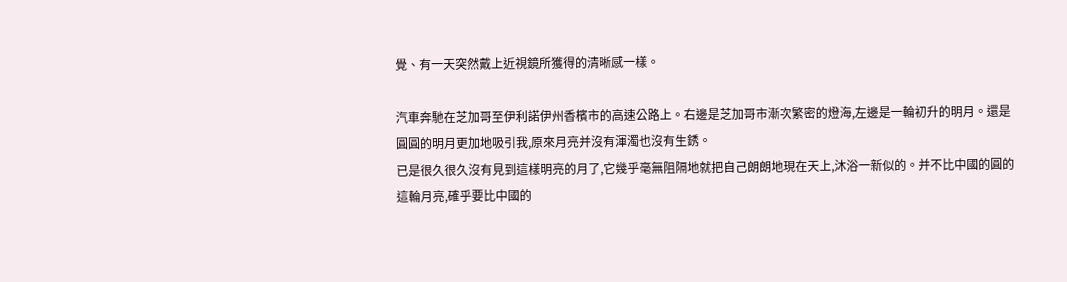覺、有一天突然戴上近視鏡所獲得的清晰感一樣。

汽車奔馳在芝加哥至伊利諾伊州香檳市的高速公路上。右邊是芝加哥市漸次繁密的燈海,左邊是一輪初升的明月。還是圓圓的明月更加地吸引我,原來月亮并沒有渾濁也沒有生銹。
已是很久很久沒有見到這樣明亮的月了,它幾乎毫無阻隔地就把自己朗朗地現在天上,沐浴一新似的。并不比中國的圓的這輪月亮,確乎要比中國的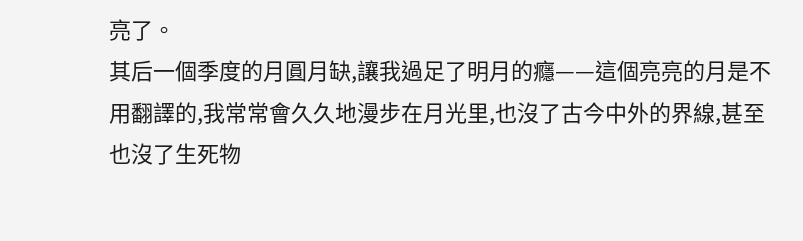亮了。
其后一個季度的月圓月缺,讓我過足了明月的癮——這個亮亮的月是不用翻譯的,我常常會久久地漫步在月光里,也沒了古今中外的界線,甚至也沒了生死物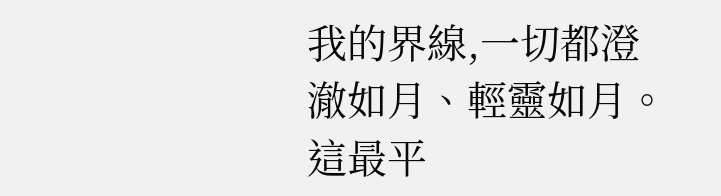我的界線,一切都澄澈如月、輕靈如月。這最平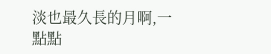淡也最久長的月啊,一點點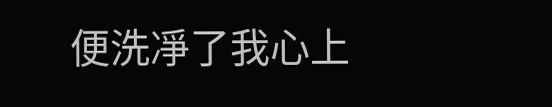便洗凈了我心上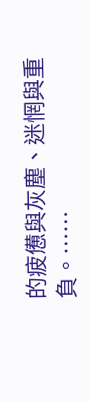的疲憊與灰塵、迷惘與重負。……